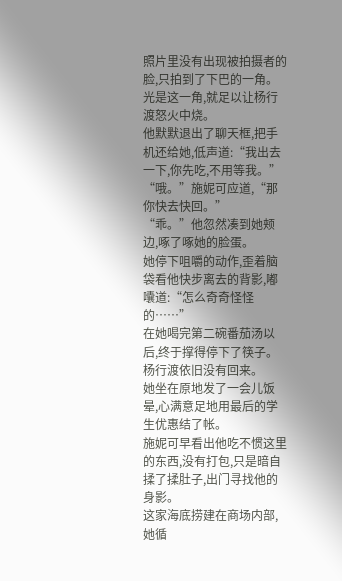照片里没有出现被拍摄者的脸,只拍到了下巴的一角。
光是这一角,就足以让杨行渡怒火中烧。
他默默退出了聊天框,把手机还给她,低声道:“我出去一下,你先吃,不用等我。”
“哦。”施妮可应道,“那你快去快回。”
“乖。”他忽然凑到她颊边,啄了啄她的脸蛋。
她停下咀嚼的动作,歪着脑袋看他快步离去的背影,嘟囔道:“怎么奇奇怪怪的……”
在她喝完第二碗番茄汤以后,终于撑得停下了筷子。
杨行渡依旧没有回来。
她坐在原地发了一会儿饭晕,心满意足地用最后的学生优惠结了帐。
施妮可早看出他吃不惯这里的东西,没有打包,只是暗自揉了揉肚子,出门寻找他的身影。
这家海底捞建在商场内部,她循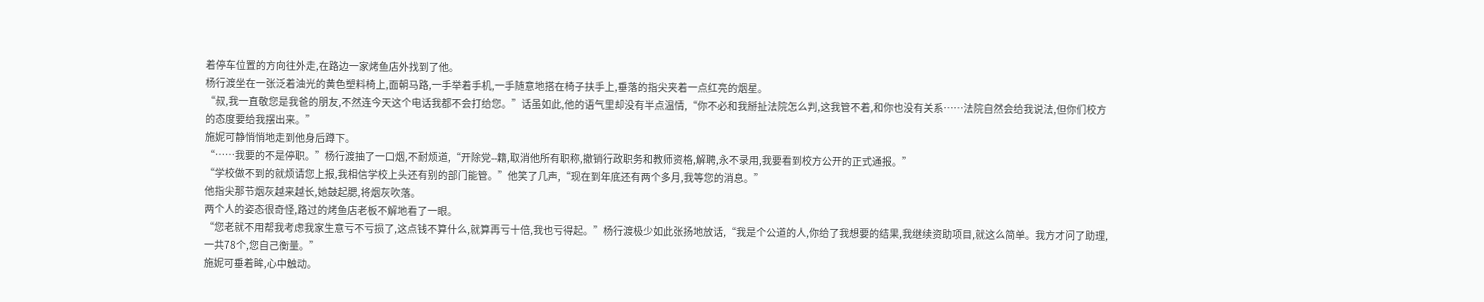着停车位置的方向往外走,在路边一家烤鱼店外找到了他。
杨行渡坐在一张泛着油光的黄色塑料椅上,面朝马路,一手举着手机,一手随意地搭在椅子扶手上,垂落的指尖夹着一点红亮的烟星。
“叔,我一直敬您是我爸的朋友,不然连今天这个电话我都不会打给您。”话虽如此,他的语气里却没有半点温情,“你不必和我掰扯法院怎么判,这我管不着,和你也没有关系……法院自然会给我说法,但你们校方的态度要给我摆出来。”
施妮可静悄悄地走到他身后蹲下。
“……我要的不是停职。”杨行渡抽了一口烟,不耐烦道,“开除党--籍,取消他所有职称,撤销行政职务和教师资格,解聘,永不录用,我要看到校方公开的正式通报。”
“学校做不到的就烦请您上报,我相信学校上头还有别的部门能管。”他笑了几声,“现在到年底还有两个多月,我等您的消息。”
他指尖那节烟灰越来越长,她鼓起腮,将烟灰吹落。
两个人的姿态很奇怪,路过的烤鱼店老板不解地看了一眼。
“您老就不用帮我考虑我家生意亏不亏损了,这点钱不算什么,就算再亏十倍,我也亏得起。”杨行渡极少如此张扬地放话,“我是个公道的人,你给了我想要的结果,我继续资助项目,就这么简单。我方才问了助理,一共78个,您自己衡量。”
施妮可垂着眸,心中触动。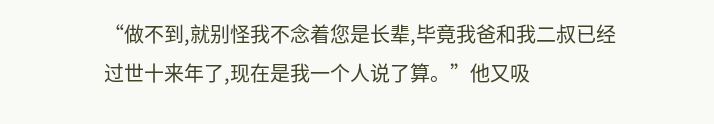“做不到,就别怪我不念着您是长辈,毕竟我爸和我二叔已经过世十来年了,现在是我一个人说了算。”他又吸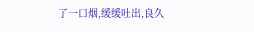了一口烟,缓缓吐出,良久